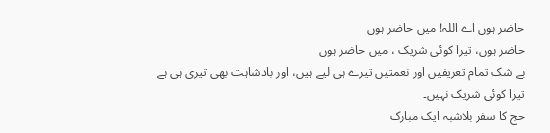حاضر ہوں اے اللہ! میں حاضر ہوں
حاضر ہوں، تیرا کوئی شریک ، میں حاضر ہوں
بے شک تمام تعریفیں اور نعمتیں تیرے ہی لیے ہیں، اور بادشاہت بھی تیری ہی ہے
تیرا کوئی شریک نہیں۔
حج کا سفر بلاشبہ ایک مبارک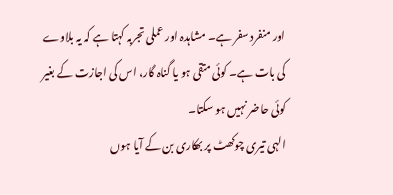اور منفرد سفر ہے۔ مشاہدہ اور عملی تجربہ کہتا ہے کہ یہ بلاوے کی بات ہے۔ کوئی متقی ہو یا گناہ گار، اس کی اجازت کے بغیر کوئی حاضر نہیں ہو سکتا۔
الہی تیری چوکھٹ پر بھکاری بن کے آیا ہوں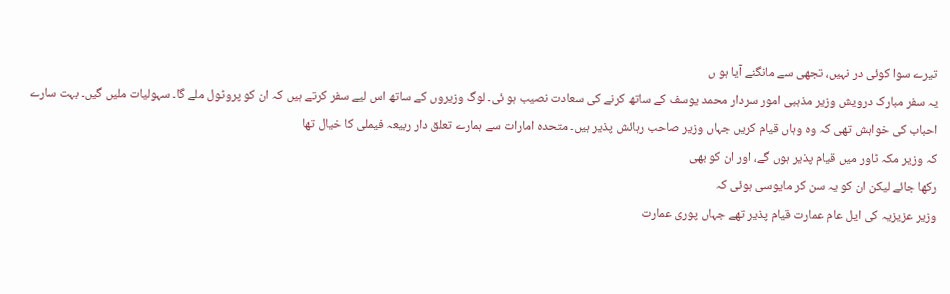تیرے سوا کوئی در نہیں، تجھی سے مانگنے آیا ہو ں
یہ سفر مبارک درویش وزیر مذہبی امور سردار محمد یوسف کے ساتھ کرنے کی سعادت نصیب ہو ئی۔ لوگ وزیروں کے ساتھ اس لیے سفر کرتے ہیں کہ ان کو پروٹول ملے گا۔ سہولیات ملیں گیں۔ بہت سارے احباب کی خواہش تھی کہ وہ وہاں قیام کریں جہاں وزیر صاحب رہائش پذیر ہیں۔ متحدہ امارات سے ہمارے تعلق دار ربیعہ فیملی کا خیال تھا
کہ وزیر مکہ ٹاور میں قیام پذیر ہوں گے، اور ان کو بھی
رکھا جائے لیکن ان کو یہ سن کر مایوسی ہوئی کہ
وزیر عزیزیہ کی ایل عام عمارت قیام پذیر تھے جہاں پوری عمارت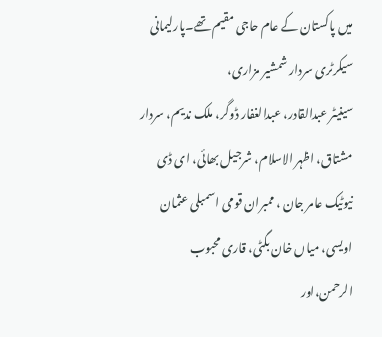میں پاکستان کے عام حاجی مقیم تھے۔پارلیمانی سیکرٹری سردار شمشیر مزاری،
سینیٹر عبدالقادر، عبدالغفار ڈوگر، ملک ندیم، سردار مشتاق، اظہر الاسلام، شرجیل بھائی، ای ڈی نیوٹیک عامر جان ، ممبران قومی اسمبلی عثمان اویسی، میاں خان بگٹی، قاری محبوب الرحمن،اور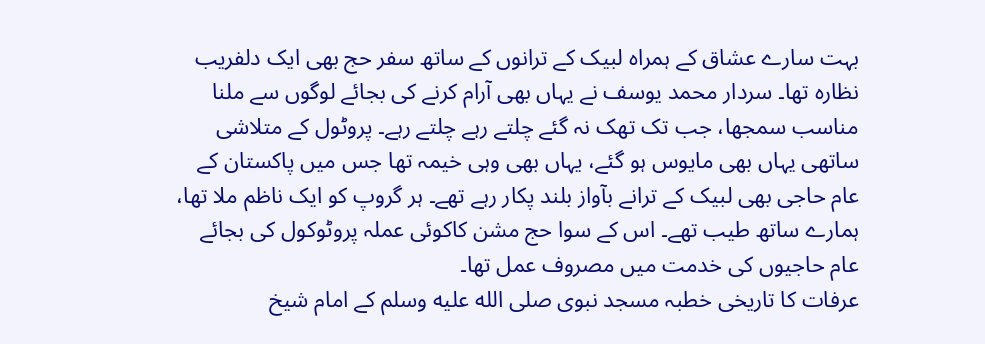بہت سارے عشاق کے ہمراہ لبیک کے ترانوں کے ساتھ سفر حج بھی ایک دلفریب نظارہ تھا۔ سردار محمد یوسف نے یہاں بھی آرام کرنے کی بجائے لوگوں سے ملنا مناسب سمجھا، جب تک تھک نہ گئے چلتے رہے چلتے رہے۔ پروٹول کے متلاشی ساتھی یہاں بھی مایوس ہو گئے، یہاں بھی وہی خیمہ تھا جس میں پاکستان کے عام حاجی بھی لبیک کے ترانے بآواز بلند پکار رہے تھے۔ ہر گروپ کو ایک ناظم ملا تھا، ہمارے ساتھ طیب تھے۔ اس کے سوا حج مشن کاکوئی عملہ پروٹوکول کی بجائے عام حاجیوں کی خدمت میں مصروف عمل تھا۔
عرفات کا تاریخی خطبہ مسجد نبوی صلى الله عليه وسلم کے امام شیخ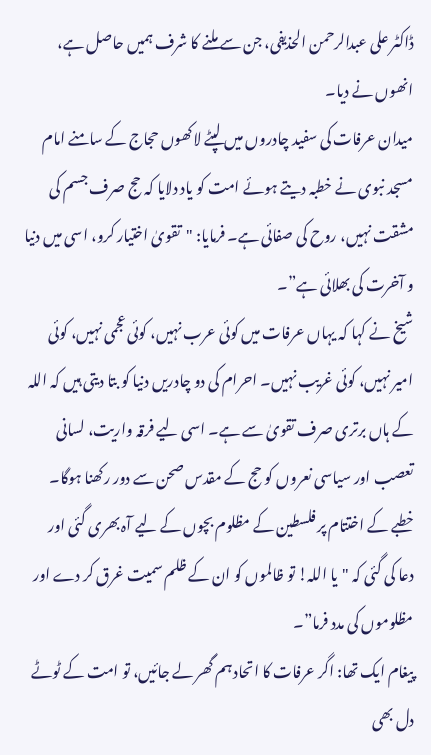ڈاکٹر علی عبدالرحمن الحذیفی، جن سے ملنے کا شرف ہمیں حاصل ہے، انھوں نے دیا۔
میدان عرفات کی سفید چادروں میں لپٹے لاکھوں حجاج کے سامنے امام مسجد نبوی نے خطبہ دیتے ہوئے امت کو یاد دلایا کہ حج صرف جسم کی مشقت نہیں، روح کی صفائی ہے۔ فرمایا: "تقویٰ اختیار کرو، اسی میں دنیا و آخرت کی بھلائی ہے”۔
شیخ نے کہا کہ یہاں عرفات میں کوئی عرب نہیں، کوئی عجمی نہیں، کوئی امیر نہیں، کوئی غریب نہیں۔ احرام کی دو چادریں دنیا کو بتا دیتی ہیں کہ اللہ کے ہاں برتری صرف تقویٰ سے ہے۔ اسی لیے فرقہ واریت، لسانی تعصب اور سیاسی نعروں کو حج کے مقدس صحن سے دور رکھنا ہوگا۔
خطبے کے اختتام پر فلسطین کے مظلوم بچوں کے لیے آہ بھری گئی اور دعا کی گئی کہ "یا اللہ! تو ظالموں کو ان کے ظلم سمیت غرق کر دے اور مظلوموں کی مدد فرما”۔
پیغام ایک تھا: اگر عرفات کا اتحاد ہم گھر لے جائیں، تو امت کے ٹوٹے دل بھی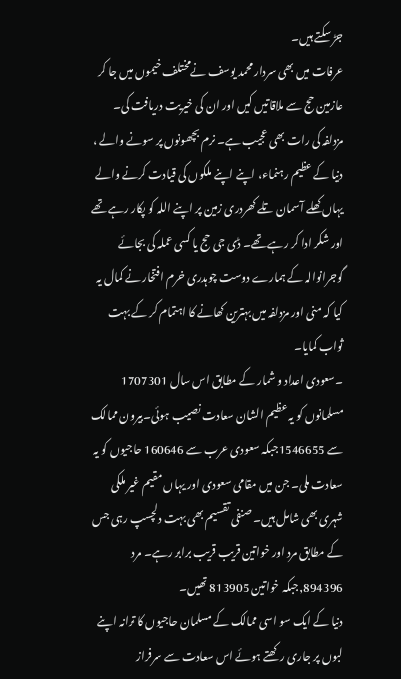جڑ سکتے ہیں۔
عرفات میں بھی سردار محمد یوسف نےمختلف خیموں میں جا کر عازمین حج سے ملاقاتیں کیں اور ان کی خیریت دریافت کی۔
مزدلفہ کی رات بھی عجیب ہے۔ نرم بچھونوں پر سونے والے ، دنیا کے عظیم رہنماء، اپنے اپنے ملکوں کی قیادت کرنے والے یہاں کھلے آسمان تلے کھردری زمین پر اپنے اللہ کو پکار رہے تھے اور شکر ادا کر رہے تھے۔ ڈی جی حج یا کسی عملہ کی بجائے گوجرانوالہ کے ہمارے دوست چوہدری خرم افتخار نے کمال یہ کیا کہ منی اور مزدلفہ میں بہترین کھانے کا اہتمام کر کے بہت ثواب کمایا۔
۔سعودی اعداد و شمار کے مطابق اس سال 1707301 مسلمانوں کو یہ عظیم الشان سعادت نصیب ہوئی۔بیرون ممالک سے 1546655جبکہ سعودی عرب سے 160646 حاجیوں کو یہ سعادت ملی۔ جن میں مقامی سعودی اور یہاں مقیم غیر ملکی شہری بھی شامل ہیں۔ صنفی تقسیم بھی بہت دلچسپ رہی جس کے مطابق مرد اور خواتین قریب قریب برابر رہے۔ مرد 894396,جبکہ خواتین 813905 تھیں۔
دنیا کے ایک سو اسی ممالک کے مسلمان حاجیوں کا ترانہ اپنے لبوں پر جاری رکھتے ہوئے اس سعادت سے سرفراز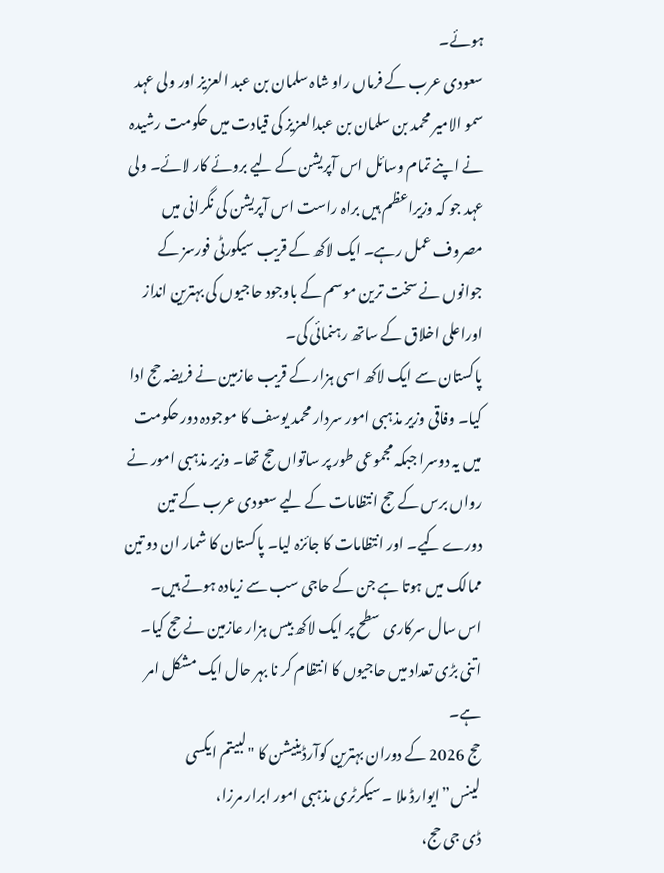ہوئے۔
سعودی عرب کے فرماں راو شاہ سلمان بن عبد العزیز اور ولی عہد سمو الامیر محمد بن سلمان بن عبدالعزیز کی قیادت میں حکومت رشیدہ نے اپنے تمام وسائل اس آپریشن کے لیے بروئے کار لائے۔ ولی عہد جو کہ وزیراعظم ہیں براہ راست اس آپریشن کی نگرانی میں مصروف عمل رہے۔ ایک لاکھ کے قریب سیکورٹی فورسز کے جوانوں نے سخت ترین موسم کے باوجود حاجیوں کی بہترین انداز اوراعلی اخلاق کے ساتھ رہنمائی کی۔
پاکستان سے ایک لاکھ اسی ہزار کے قریب عازمین نے فریضہ حج ادا کیا۔ وفاقی وزیر مذہبی امور سردار محمد یوسف کا موجودہ دور حکومت میں یہ دوسرا جبکہ مجموعی طور پر ساتواں حج تھا۔ وزیر مذہبی امور نے رواں برس کے حج انتظامات کے لیے سعودی عرب کے تین دورے کیے۔ اور انتظامات کا جائزہ لیا۔ پاکستان کا شمار ان دو تین ممالک میں ہوتا ہے جن کے حاجی سب سے زیادہ ہوتے ہیں۔ اس سال سرکاری سطح پر ایک لاکھ بیس ہزار عازمین نے حج کیا۔ اتنی بڑی تعداد میں حاجیوں کا انتظام کر نا بہر حال ایک مشکل امر ہے۔
حج 2026 کے دوران بہترین کوآرڈینیشن کا "لبیتم ایکسی لینس”ایوارڈ ملا ۔ سیکرٹری مذہبی امور ابرار مرزا،
ڈی جی حج،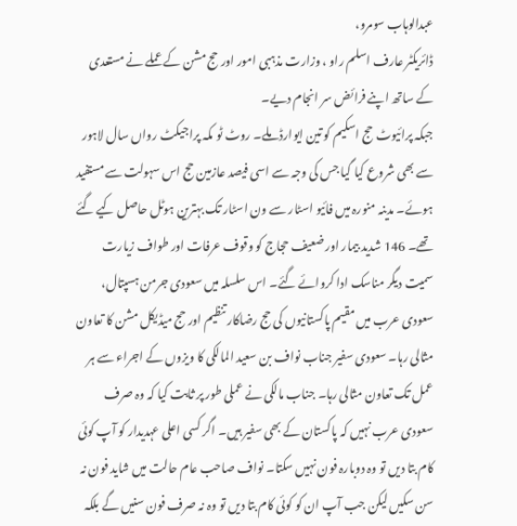عبدالوہاب سومرو،
ڈائریکٹر عارف اسلم راو ، وزارت مذہبی امور اور حج مشن کے عملے نے مستعدی کے ساتھ اپنے فرائض سر انجام دیے۔
جبکہ پرائیوٹ حج اسکیم کو تین ایوارڈ ملے۔ روٹ ٹو مکہ پراجیکٹ رواں سال لاہور سے بھی شروع کیا گیا جس کی وجہ سے اسی فیصد عازمین حج اس سہولت سے مستفید ہوئے۔ مدینہ منورہ میں فائیو اسٹار سے ون اسٹار تک بہترین ہوٹل حاصل کیے گئے تھے۔ 146 شدید بیمار اور ضعیف حجاج کو وقوف عرفات اور طواف زیارت سمیت دیگر مناسک ادا کروائے گئے۔ اس سلسلہ میں سعودی جرمن ہسپتال، سعودی عرب میں مقیم پاکستانیوں کی حج رضاکار تنظیم اور حج میڈیکل مشن کا تعاون مثالی رہا۔ سعودی سفیر جناب نواف بن سعید المالکی کا ویزوں کے اجراء سے ہر عمل تک تعاون مثالی رہا۔ جناب مالکی نے عملی طور پر ثابت کیا کہ وہ صرف سعودی عرب نہیں کہ پاکستان کے بھی سفیر ہیں۔ اگر کسی اعلی عہدیدار کو آپ کوئی کام بتا دیں تو وہ دوبارہ فون نہیں سکتا۔ نواف صاحب عام حالت میں شاید فون نہ سن سکیں لیکن جب آپ ان کو کوئی کام بتا دیں تو وہ نہ صرف فون سنیں گے بلکہ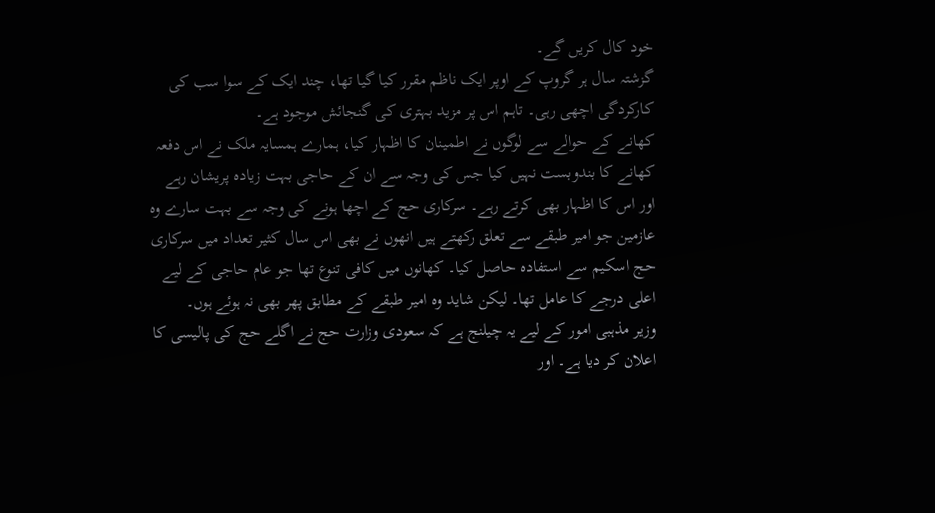خود کال کریں گے۔
گزشتہ سال ہر گروپ کے اوپر ایک ناظم مقرر کیا گیا تھا، چند ایک کے سوا سب کی کارکردگی اچھی رہی۔ تاہم اس پر مزید بہتری کی گنجائش موجود ہے۔
کھانے کے حوالے سے لوگوں نے اطمینان کا اظہار کیا، ہمارے ہمسایہ ملک نے اس دفعہ کھانے کا بندوبست نہیں کیا جس کی وجہ سے ان کے حاجی بہت زیادہ پریشان رہے اور اس کا اظہار بھی کرتے رہے۔ سرکاری حج کے اچھا ہونے کی وجہ سے بہت سارے وہ عازمین جو امیر طبقے سے تعلق رکھتے ہیں انھوں نے بھی اس سال کثیر تعداد میں سرکاری حج اسکیم سے استفادہ حاصل کیا۔ کھانوں میں کافی تنوع تھا جو عام حاجی کے لیے اعلی درجے کا عامل تھا۔ لیکن شاید وہ امیر طبقے کے مطابق پھر بھی نہ ہوئے ہوں۔
وزیر مذہبی امور کے لیے یہ چیلنج ہے کہ سعودی وزارت حج نے اگلے حج کی پالیسی کا اعلان کر دیا ہے۔ اور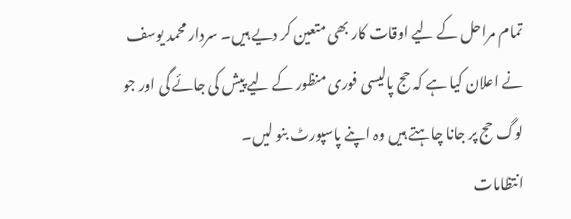تمام مراحل کے لیے اوقات کار بھی متعین کر دیے ہیں۔ سردار محمد یوسف نے اعلان کیا ہے کہ حج پالیسی فوری منظور کے لیے پیش کی جائے گی اور جو لوگ حج پر جانا چاہتے ہیں وہ اپنے پاسپورٹ بنو لیں۔
انتظامات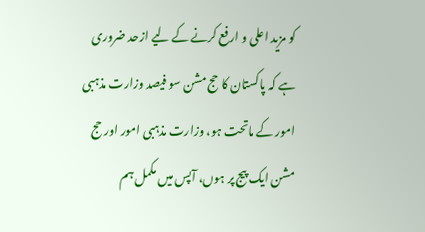کو مزید اعلی و ارفع کرنے کے لیے ازحد ضروری ہے کہ پاکستان کا حج مشن سو فیصد وزارت مذہبی امور کے ماتحت ہو، وزارت مذہبی امور اور حج مشن ایک پیج پر ہوں، آپس میں مکمل ہم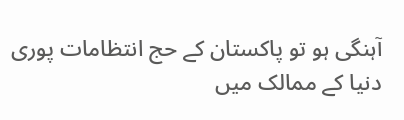آہنگی ہو تو پاکستان کے حج انتظامات پوری دنیا کے ممالک میں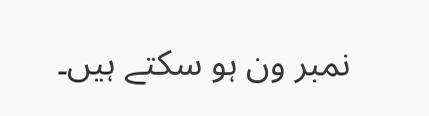نمبر ون ہو سکتے ہیں۔